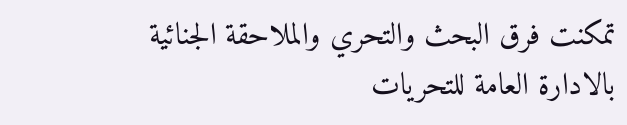تمكنت فرق البحث والتحري والملاحقة الجنائية بالادارة العامة للتحريات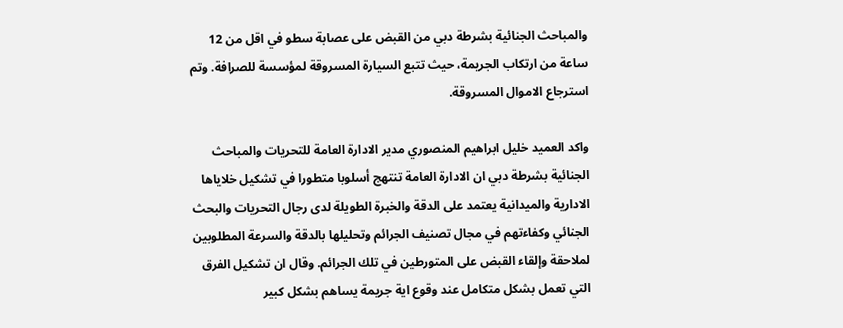والمباحث الجنائية بشرطة دبي من القبض على عصابة سطو في اقل من 12 ساعة من ارتكاب الجريمة، حيث تتبع السيارة المسروقة لمؤسسة للصرافة. وتم استرجاع الاموال المسروقة.

واكد العميد خليل ابراهيم المنصوري مدير الادارة العامة للتحريات والمباحث الجنائية بشرطة دبي ان الادارة العامة تنتهج أسلوبا متطورا في تشكيل خلاياها الادارية والميدانية يعتمد على الدقة والخبرة الطويلة لدى رجال التحريات والبحث الجنائي وكفاءتهم في مجال تصنيف الجرائم وتحليلها بالدقة والسرعة المطلوبين لملاحقة وإلقاء القبض على المتورطين في تلك الجرائم. وقال ان تشكيل الفرق التي تعمل بشكل متكامل عند وقوع اية جريمة يساهم بشكل كبير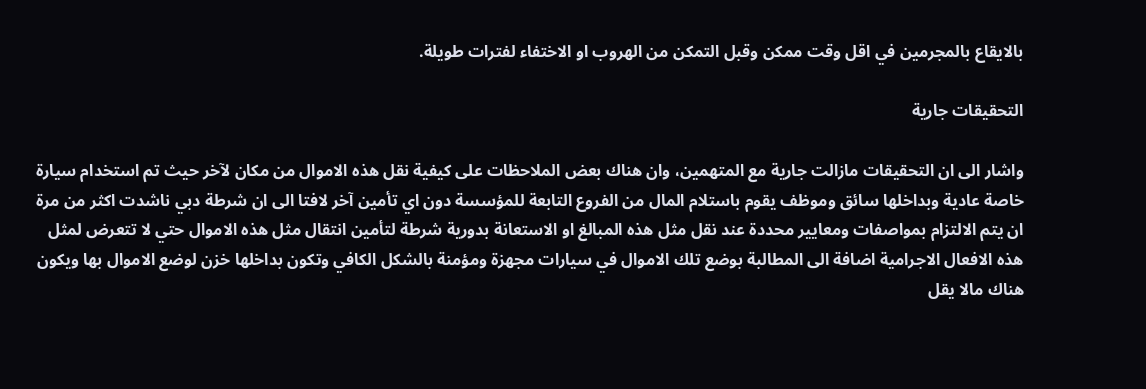بالايقاع بالمجرمين في اقل وقت ممكن وقبل التمكن من الهروب او الاختفاء لفترات طويلة.

التحقيقات جارية

واشار الى ان التحقيقات مازالت جارية مع المتهمين، وان هناك بعض الملاحظات على كيفية نقل هذه الاموال من مكان لآخر حيث تم استخدام سيارة خاصة عادية وبداخلها سائق وموظف يقوم باستلام المال من الفروع التابعة للمؤسسة دون اي تأمين آخر لافتا الى ان شرطة دبي ناشدت اكثر من مرة ان يتم الالتزام بمواصفات ومعايير محددة عند نقل مثل هذه المبالغ او الاستعانة بدورية شرطة لتأمين انتقال مثل هذه الاموال حتي لا تتعرض لمثل هذه الافعال الاجرامية اضافة الى المطالبة بوضع تلك الاموال في سيارات مجهزة ومؤمنة بالشكل الكافي وتكون بداخلها خزن لوضع الاموال بها ويكون هناك مالا يقل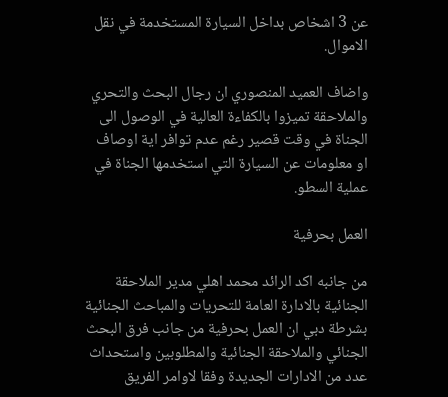عن 3 اشخاص بداخل السيارة المستخدمة في نقل الاموال.

واضاف العميد المنصوري ان رجال البحث والتحري والملاحقة تميزوا بالكفاءة العالية في الوصول الى الجناة في وقت قصير رغم عدم توافر اية اوصاف او معلومات عن السيارة التي استخدمها الجناة في عملية السطو.

العمل بحرفية

من جانبه اكد الرائد محمد اهلي مدير الملاحقة الجنائية بالادارة العامة للتحريات والمباحث الجنائية بشرطة دبي ان العمل بحرفية من جانب فرق البحث الجنائي والملاحقة الجنائية والمطلوبين واستحداث عدد من الادارات الجديدة وفقا لاوامر الفريق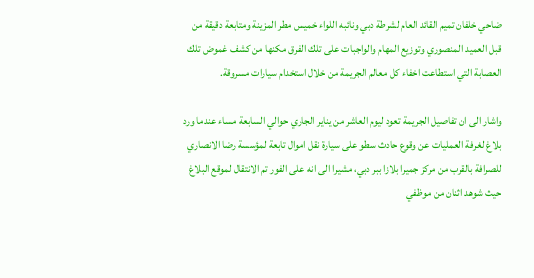ضاحي خلفان تميم القائد العام لشرطة دبي ونائبه اللواء خميس مطر المزينة ومتابعة دقيقة من قبل العميد المنصوري وتوزيع المهام والواجبات على تلك الفرق مكنها من كشف غموض تلك العصابة التي استطاعت اخفاء كل معالم الجريمة من خلال استخدام سيارات مسروقة.

واشار الى ان تفاصيل الجريمة تعود ليوم العاشر من يناير الجاري حوالي السابعة مساء عندما ورد بلاغ لغرفة العمليات عن وقوع حادث سطو على سيارة نقل اموال تابعة لمؤسسة رضا الانصاري للصرافة بالقرب من مركز جميرا بلازا ببر دبي، مشيرا الى انه على الفور تم الانتقال لموقع البلاغ حيث شوهد اثنان من موظفي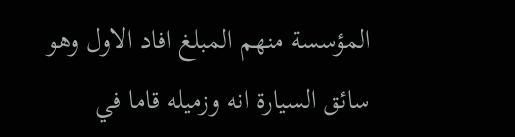المؤسسة منهم المبلغ افاد الاول وهو سائق السيارة انه وزميله قاما في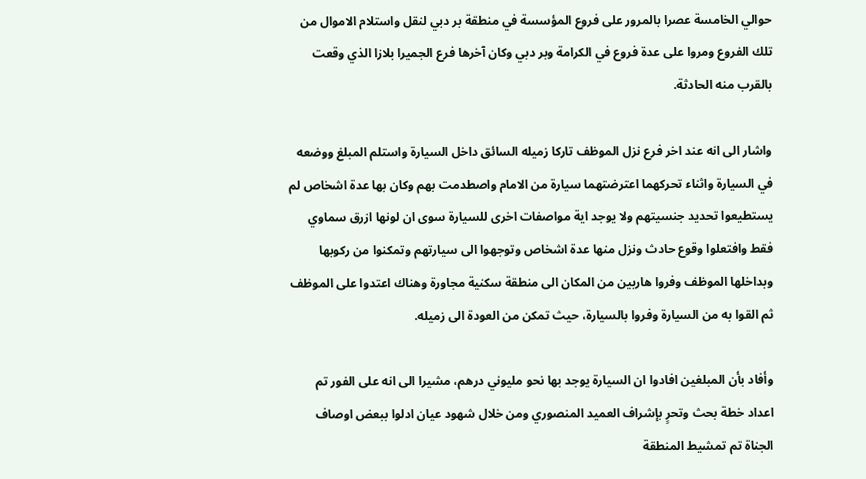حوالي الخامسة عصرا بالمرور على فروع المؤسسة في منطقة بر دبي لنقل واستلام الاموال من تلك الفروع ومروا على عدة فروع في الكرامة وبر دبي وكان آخرها فرع الجميرا بلازا الذي وقعت بالقرب منه الحادثة.

واشار الى انه عند اخر فرع نزل الموظف تاركا زميله السائق داخل السيارة واستلم المبلغ ووضعه في السيارة واثناء تحركهما اعترضتهما سيارة من الامام واصطدمت بهم وكان بها عدة اشخاص لم يستطيعوا تحديد جنسيتهم ولا يوجد اية مواصفات اخرى للسيارة سوى ان لونها ازرق سماوي فقط وافتعلوا وقوع حادث ونزل منها عدة اشخاص وتوجهوا الى سيارتهم وتمكنوا من ركوبها وبداخلها الموظف وفروا هاربين من المكان الى منطقة سكنية مجاورة وهناك اعتدوا على الموظف ثم القوا به من السيارة وفروا بالسيارة، حيث تمكن من العودة الى زميله.

وأفاد بأن المبلغين افادوا ان السيارة يوجد بها نحو مليوني درهم، مشيرا الى انه على الفور تم اعداد خطة بحث وتحرٍ بإشراف العميد المنصوري ومن خلال شهود عيان ادلوا ببعض اوصاف الجناة تم تمشيط المنطقة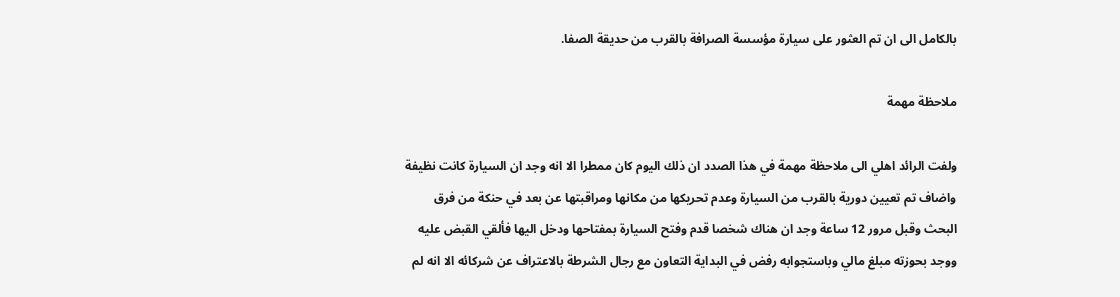بالكامل الى ان تم العثور على سيارة مؤسسة الصرافة بالقرب من حديقة الصفا.

ملاحظة مهمة

ولفت الرائد اهلي الى ملاحظة مهمة في هذا الصدد ان ذلك اليوم كان ممطرا الا انه وجد ان السيارة كانت نظيفة واضاف تم تعيين دورية بالقرب من السيارة وعدم تحريكها من مكانها ومراقبتها عن بعد في حنكة من فرق البحث وقبل مرور 12 ساعة وجد ان هناك شخصا قدم وفتح السيارة بمفتاحها ودخل اليها فألقي القبض عليه ووجد بحوزته مبلغ مالي وباستجوابه رفض في البداية التعاون مع رجال الشرطة بالاعتراف عن شركائه الا انه لم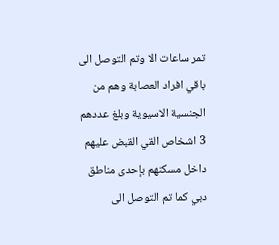تمر ساعات الا وتم التوصل الى باقي افراد العصابة وهم من الجنسية الاسيوية وبلغ عددهم 3 اشخاص القي القبض عليهم داخل مسكنهم بإحدى مناطق دبي كما تم التوصل الى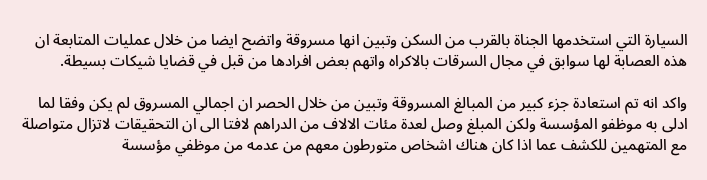السيارة التي استخدمها الجناة بالقرب من السكن وتبين انها مسروقة واتضح ايضا من خلال عمليات المتابعة ان هذه العصابة لها سوابق في مجال السرقات بالاكراه واتهم بعض افرادها من قبل في قضايا شيكات بسيطة.

واكد انه تم استعادة جزء كبير من المبالغ المسروقة وتبين من خلال الحصر ان اجمالي المسروق لم يكن وفقا لما ادلى به موظفو المؤسسة ولكن المبلغ وصل لعدة مئات الالاف من الدراهم لافتا الى ان التحقيقات لاتزال متواصلة مع المتهمين للكشف عما اذا كان هناك اشخاص متورطون معهم من عدمه من موظفي مؤسسة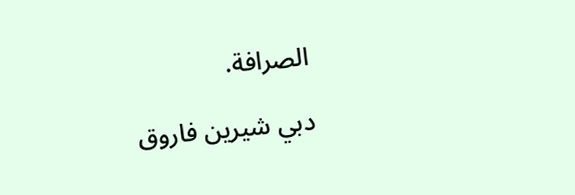الصرافة.

دبي شيرين فاروق